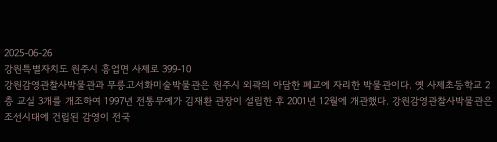2025-06-26
강원특별자치도 원주시 흥업면 사제로 399-10
강원감영관찰사박물관과 무릉고서화미술박물관은 원주시 외곽의 아담한 폐교에 자리한 박물관이다. 옛 사제초등학교 2층 교실 3개를 개조하여 1997년 전통무예가 김재환 관장이 설립한 후 2001년 12월에 개관했다. 강원감영관찰사박물관은 조선시대에 건립된 감영이 전국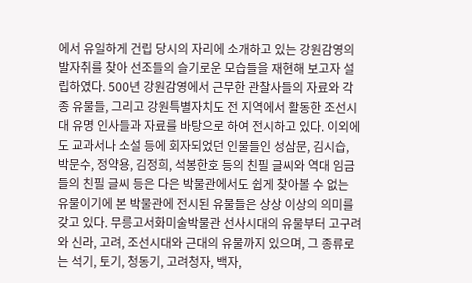에서 유일하게 건립 당시의 자리에 소개하고 있는 강원감영의 발자취를 찾아 선조들의 슬기로운 모습들을 재현해 보고자 설립하였다. 500년 강원감영에서 근무한 관찰사들의 자료와 각종 유물들, 그리고 강원특별자치도 전 지역에서 활동한 조선시대 유명 인사들과 자료를 바탕으로 하여 전시하고 있다. 이외에도 교과서나 소설 등에 회자되었던 인물들인 성삼문, 김시습, 박문수, 정약용, 김정희, 석봉한호 등의 친필 글씨와 역대 임금들의 친필 글씨 등은 다은 박물관에서도 쉽게 찾아볼 수 없는 유물이기에 본 박물관에 전시된 유물들은 상상 이상의 의미를 갖고 있다. 무릉고서화미술박물관 선사시대의 유물부터 고구려와 신라, 고려, 조선시대와 근대의 유물까지 있으며, 그 종류로는 석기, 토기, 청동기, 고려청자, 백자,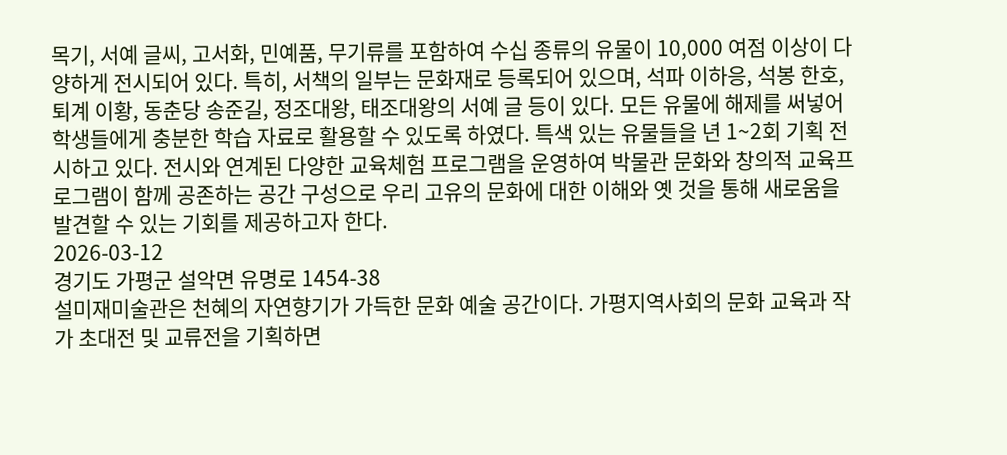목기, 서예 글씨, 고서화, 민예품, 무기류를 포함하여 수십 종류의 유물이 10,000 여점 이상이 다양하게 전시되어 있다. 특히, 서책의 일부는 문화재로 등록되어 있으며, 석파 이하응, 석봉 한호, 퇴계 이황, 동춘당 송준길, 정조대왕, 태조대왕의 서예 글 등이 있다. 모든 유물에 해제를 써넣어 학생들에게 충분한 학습 자료로 활용할 수 있도록 하였다. 특색 있는 유물들을 년 1~2회 기획 전시하고 있다. 전시와 연계된 다양한 교육체험 프로그램을 운영하여 박물관 문화와 창의적 교육프로그램이 함께 공존하는 공간 구성으로 우리 고유의 문화에 대한 이해와 옛 것을 통해 새로움을 발견할 수 있는 기회를 제공하고자 한다.
2026-03-12
경기도 가평군 설악면 유명로 1454-38
설미재미술관은 천혜의 자연향기가 가득한 문화 예술 공간이다. 가평지역사회의 문화 교육과 작가 초대전 및 교류전을 기획하면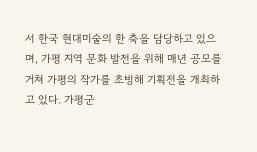서 한국 현대미술의 한 축을 담당하고 있으며, 가평 지역 문화 발전을 위해 매년 공모를 거쳐 가평의 작가를 초빙해 기획전을 개최하고 있다. 가평군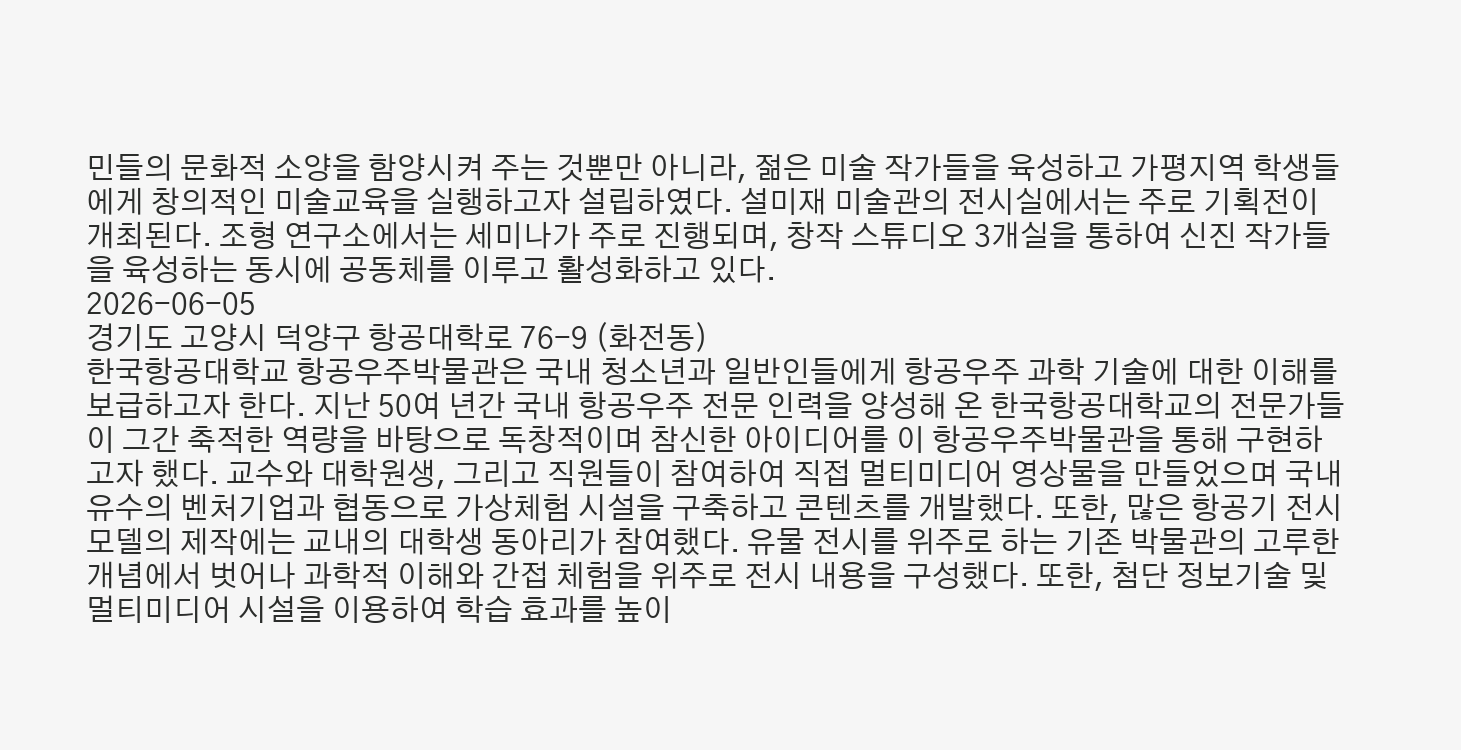민들의 문화적 소양을 함양시켜 주는 것뿐만 아니라, 젊은 미술 작가들을 육성하고 가평지역 학생들에게 창의적인 미술교육을 실행하고자 설립하였다. 설미재 미술관의 전시실에서는 주로 기획전이 개최된다. 조형 연구소에서는 세미나가 주로 진행되며, 창작 스튜디오 3개실을 통하여 신진 작가들을 육성하는 동시에 공동체를 이루고 활성화하고 있다.
2026-06-05
경기도 고양시 덕양구 항공대학로 76-9 (화전동)
한국항공대학교 항공우주박물관은 국내 청소년과 일반인들에게 항공우주 과학 기술에 대한 이해를 보급하고자 한다. 지난 50여 년간 국내 항공우주 전문 인력을 양성해 온 한국항공대학교의 전문가들이 그간 축적한 역량을 바탕으로 독창적이며 참신한 아이디어를 이 항공우주박물관을 통해 구현하고자 했다. 교수와 대학원생, 그리고 직원들이 참여하여 직접 멀티미디어 영상물을 만들었으며 국내 유수의 벤처기업과 협동으로 가상체험 시설을 구축하고 콘텐츠를 개발했다. 또한, 많은 항공기 전시 모델의 제작에는 교내의 대학생 동아리가 참여했다. 유물 전시를 위주로 하는 기존 박물관의 고루한 개념에서 벗어나 과학적 이해와 간접 체험을 위주로 전시 내용을 구성했다. 또한, 첨단 정보기술 및 멀티미디어 시설을 이용하여 학습 효과를 높이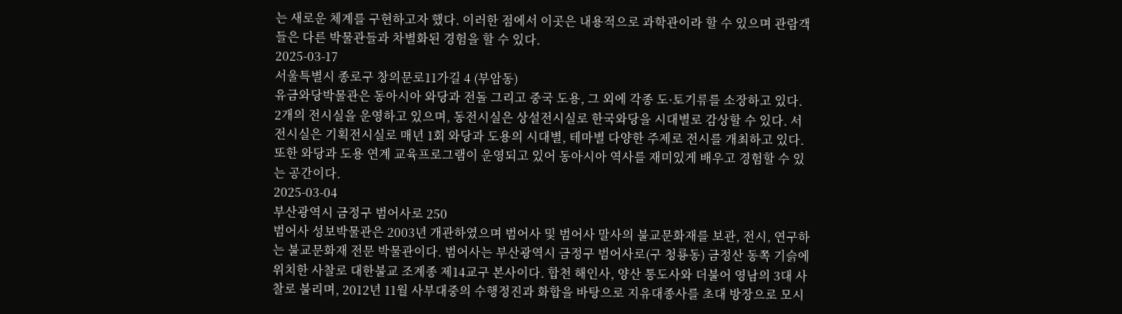는 새로운 체계를 구현하고자 했다. 이러한 점에서 이곳은 내용적으로 과학관이라 할 수 있으며 관람객들은 다른 박물관들과 차별화된 경험을 할 수 있다.
2025-03-17
서울특별시 종로구 창의문로11가길 4 (부암동)
유금와당박물관은 동아시아 와당과 전돌 그리고 중국 도용, 그 외에 각종 도·토기류를 소장하고 있다. 2개의 전시실을 운영하고 있으며, 동전시실은 상설전시실로 한국와당을 시대별로 감상할 수 있다. 서전시실은 기획전시실로 매년 1회 와당과 도용의 시대별, 테마별 다양한 주제로 전시를 개최하고 있다. 또한 와당과 도용 연계 교육프로그램이 운영되고 있어 동아시아 역사를 재미있게 배우고 경험할 수 있는 공간이다.
2025-03-04
부산광역시 금정구 범어사로 250
범어사 성보박물관은 2003년 개관하였으며 범어사 및 범어사 말사의 불교문화재를 보관, 전시, 연구하는 불교문화재 전문 박물관이다. 범어사는 부산광역시 금정구 범어사로(구 청룡동) 금정산 동쪽 기슭에 위치한 사찰로 대한불교 조계종 제14교구 본사이다. 합천 해인사, 양산 통도사와 더불어 영남의 3대 사찰로 불리며, 2012년 11월 사부대중의 수행정진과 화합을 바탕으로 지유대종사를 초대 방장으로 모시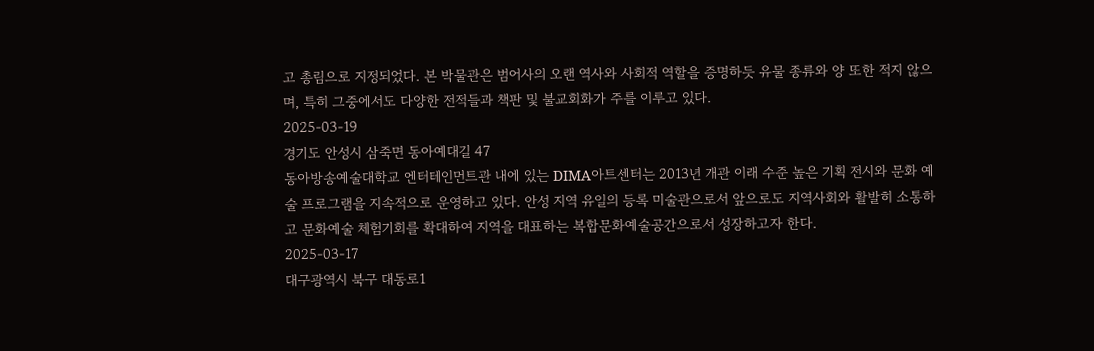고 총림으로 지정되었다. 본 박물관은 범어사의 오랜 역사와 사회적 역할을 증명하듯 유물 종류와 양 또한 적지 않으며, 특히 그중에서도 다양한 전적들과 책판 및 불교회화가 주를 이루고 있다.
2025-03-19
경기도 안성시 삼죽면 동아예대길 47
동아방송예술대학교 엔터테인먼트관 내에 있는 DIMA아트센터는 2013년 개관 이래 수준 높은 기획 전시와 문화 예술 프로그램을 지속적으로 운영하고 있다. 안성 지역 유일의 등록 미술관으로서 앞으로도 지역사회와 활발히 소통하고 문화예술 체험기회를 확대하여 지역을 대표하는 복합문화예술공간으로서 성장하고자 한다.
2025-03-17
대구광역시 북구 대동로1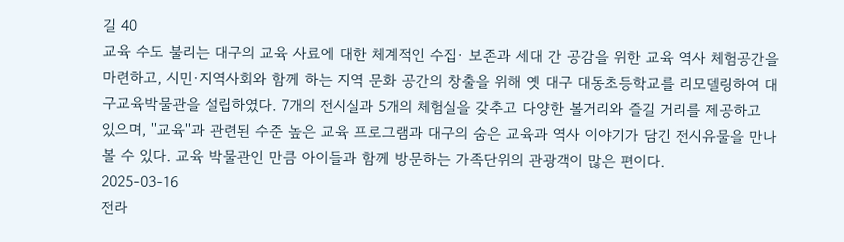길 40
교육 수도 불리는 대구의 교육 사료에 대한 체계적인 수집· 보존과 세대 간 공감을 위한 교육 역사 체험공간을 마련하고, 시민·지역사회와 함께 하는 지역 문화 공간의 창출을 위해 옛 대구 대동초등학교를 리모델링하여 대구교육박물관을 설립하였다. 7개의 전시실과 5개의 체험실을 갖추고 다양한 볼거리와 즐길 거리를 제공하고 있으며, ''교육''과 관련된 수준 높은 교육 프로그램과 대구의 숨은 교육과 역사 이야기가 담긴 전시유물을 만나볼 수 있다. 교육 박물관인 만큼 아이들과 함께 방문하는 가족단위의 관광객이 많은 편이다.
2025-03-16
전라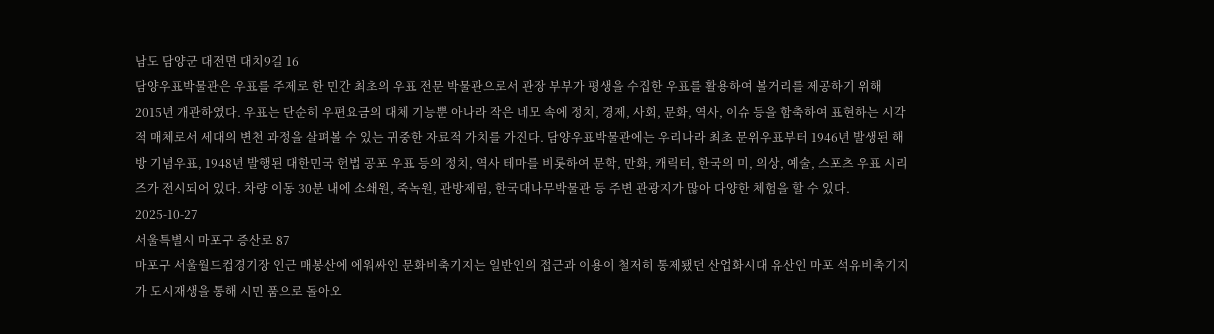남도 담양군 대전면 대치9길 16
담양우표박물관은 우표를 주제로 한 민간 최초의 우표 전문 박물관으로서 관장 부부가 평생을 수집한 우표를 활용하여 볼거리를 제공하기 위해 2015년 개관하였다. 우표는 단순히 우편요금의 대체 기능뿐 아나라 작은 네모 속에 정치, 경제, 사회, 문화, 역사, 이슈 등을 함축하여 표현하는 시각적 매체로서 세대의 변천 과정을 살펴볼 수 있는 귀중한 자료적 가치를 가진다. 담양우표박물관에는 우리나라 최초 문위우표부터 1946년 발생된 해방 기념우표, 1948년 발행된 대한민국 헌법 공포 우표 등의 정치, 역사 테마를 비롯하여 문학, 만화, 캐릭터, 한국의 미, 의상, 예술, 스포츠 우표 시리즈가 전시되어 있다. 차량 이동 30분 내에 소쇄원, 죽녹원, 관방제림, 한국대나무박물관 등 주변 관광지가 많아 다양한 체험을 할 수 있다.
2025-10-27
서울특별시 마포구 증산로 87
마포구 서울월드컵경기장 인근 매봉산에 에워싸인 문화비축기지는 일반인의 접근과 이용이 철저히 통제됐던 산업화시대 유산인 마포 석유비축기지가 도시재생을 통해 시민 품으로 돌아오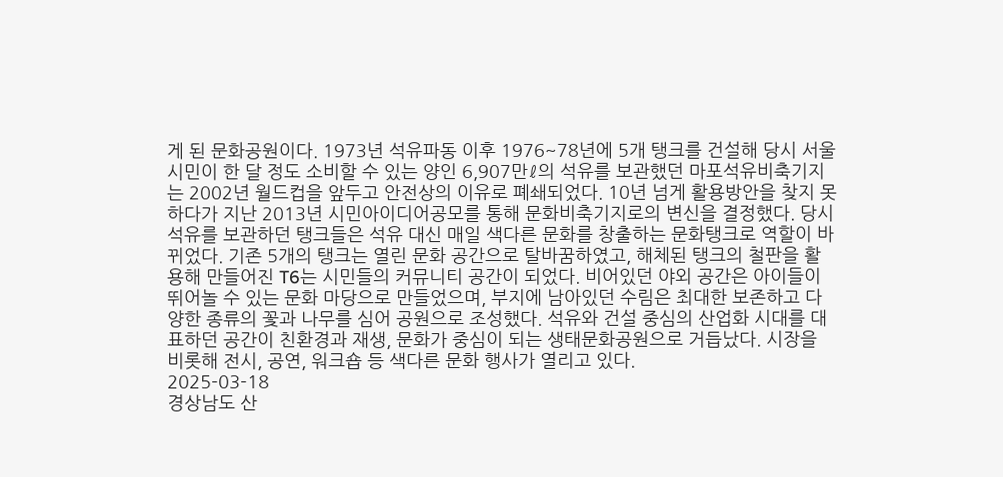게 된 문화공원이다. 1973년 석유파동 이후 1976~78년에 5개 탱크를 건설해 당시 서울시민이 한 달 정도 소비할 수 있는 양인 6,907만ℓ의 석유를 보관했던 마포석유비축기지는 2002년 월드컵을 앞두고 안전상의 이유로 폐쇄되었다. 10년 넘게 활용방안을 찾지 못하다가 지난 2013년 시민아이디어공모를 통해 문화비축기지로의 변신을 결정했다. 당시 석유를 보관하던 탱크들은 석유 대신 매일 색다른 문화를 창출하는 문화탱크로 역할이 바뀌었다. 기존 5개의 탱크는 열린 문화 공간으로 탈바꿈하였고, 해체된 탱크의 철판을 활용해 만들어진 T6는 시민들의 커뮤니티 공간이 되었다. 비어있던 야외 공간은 아이들이 뛰어놀 수 있는 문화 마당으로 만들었으며, 부지에 남아있던 수림은 최대한 보존하고 다양한 종류의 꽃과 나무를 심어 공원으로 조성했다. 석유와 건설 중심의 산업화 시대를 대표하던 공간이 친환경과 재생, 문화가 중심이 되는 생태문화공원으로 거듭났다. 시장을 비롯해 전시, 공연, 워크숍 등 색다른 문화 행사가 열리고 있다.
2025-03-18
경상남도 산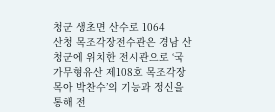청군 생초면 산수로 1064
산청 목조각장전수관은 경남 산청군에 위치한 전시관으로 ‘국가무형유산 제108호 목조각장 목아 박찬수’의 기능과 정신을 통해 전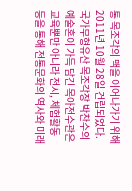통 목조각의 맥을 이어나가기 위해 2011년 10월 28일 건립되었다. 국가무형유산 목조각장 박찬수의 예술혼이 가득 담긴 목아전수관은 교육뿐만 아니라 전시, 체험활동 등을 통해 전통문화의 역사와 미래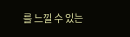를 느낄 수 있는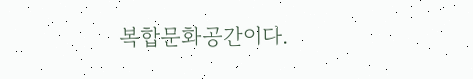복합문화공간이다.